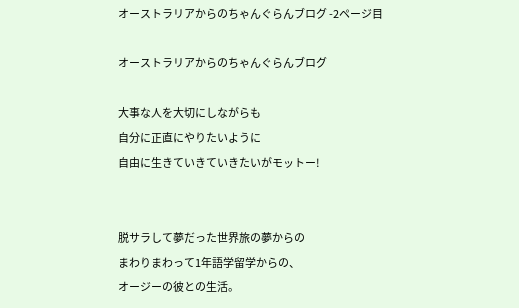オーストラリアからのちゃんぐらんブログ -2ページ目

オーストラリアからのちゃんぐらんブログ

大事な人を大切にしながらも
自分に正直にやりたいように
自由に生きていきていきたいがモットー!


脱サラして夢だった世界旅の夢からの
まわりまわって1年語学留学からの、
オージーの彼との生活。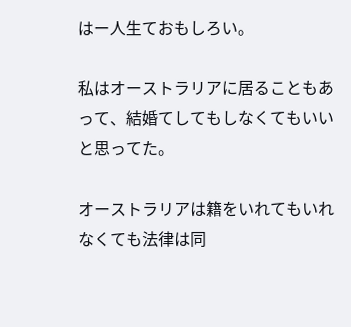はー人生ておもしろい。

私はオーストラリアに居ることもあって、結婚てしてもしなくてもいいと思ってた。

オーストラリアは籍をいれてもいれなくても法律は同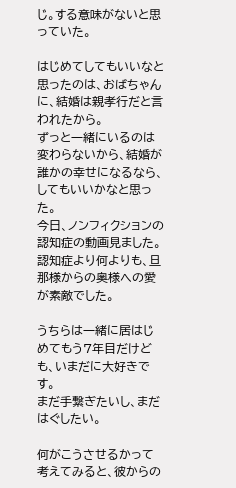じ。する意味がないと思っていた。

はじめてしてもいいなと思ったのは、おばちゃんに、結婚は親孝行だと言われたから。
ずっと一緒にいるのは変わらないから、結婚が誰かの幸せになるなら、してもいいかなと思った。
今日、ノンフィクションの認知症の動画見ました。認知症より何よりも、旦那様からの奥様への愛が素敵でした。

うちらは一緒に居はじめてもう7年目だけども、いまだに大好きです。
まだ手繋ぎたいし、まだはぐしたい。

何がこうさせるかって考えてみると、彼からの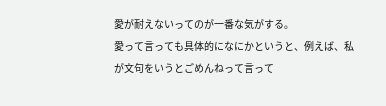愛が耐えないってのが一番な気がする。
愛って言っても具体的になにかというと、例えば、私が文句をいうとごめんねって言って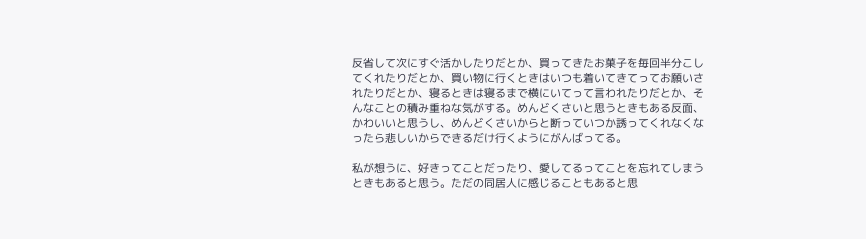反省して次にすぐ活かしたりだとか、買ってきたお菓子を毎回半分こしてくれたりだとか、買い物に行くときはいつも着いてきてってお願いされたりだとか、寝るときは寝るまで横にいてって言われたりだとか、そんなことの積み重ねな気がする。めんどくさいと思うときもある反面、かわいいと思うし、めんどくさいからと断っていつか誘ってくれなくなったら悲しいからできるだけ行くようにがんばってる。

私が想うに、好きってことだったり、愛してるってことを忘れてしまうときもあると思う。ただの同居人に感じることもあると思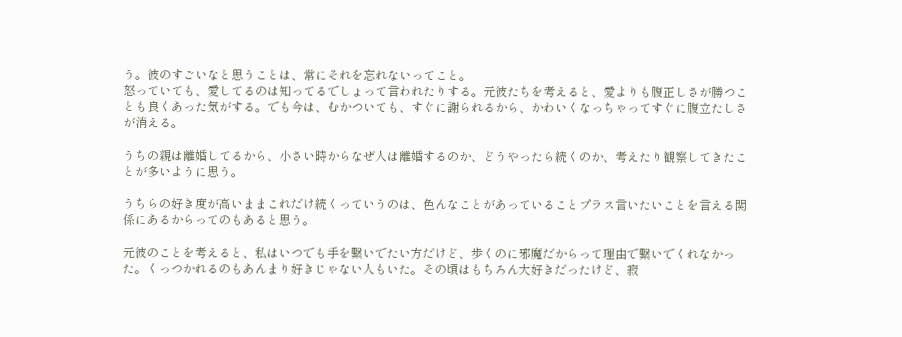う。彼のすごいなと思うことは、常にそれを忘れないってこと。
怒っていても、愛してるのは知ってるでしょって言われたりする。元彼たちを考えると、愛よりも腹正しさが勝つことも良くあった気がする。でも今は、むかついても、すぐに謝られるから、かわいくなっちゃってすぐに腹立たしさが消える。

うちの親は離婚してるから、小さい時からなぜ人は離婚するのか、どうやったら続くのか、考えたり観察してきたことが多いように思う。

うちらの好き度が高いままこれだけ続くっていうのは、色んなことがあっていることプラス言いたいことを言える関係にあるからってのもあると思う。

元彼のことを考えると、私はいつでも手を繋いでたい方だけど、歩くのに邪魔だからって理由で繋いでくれなかった。くっつかれるのもあんまり好きじゃない人もいた。その頃はもちろん大好きだったけど、寂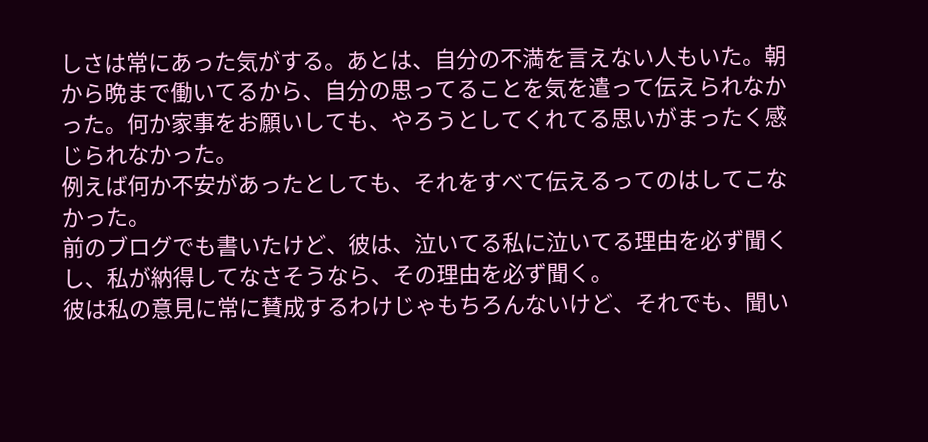しさは常にあった気がする。あとは、自分の不満を言えない人もいた。朝から晩まで働いてるから、自分の思ってることを気を遣って伝えられなかった。何か家事をお願いしても、やろうとしてくれてる思いがまったく感じられなかった。
例えば何か不安があったとしても、それをすべて伝えるってのはしてこなかった。
前のブログでも書いたけど、彼は、泣いてる私に泣いてる理由を必ず聞くし、私が納得してなさそうなら、その理由を必ず聞く。
彼は私の意見に常に賛成するわけじゃもちろんないけど、それでも、聞い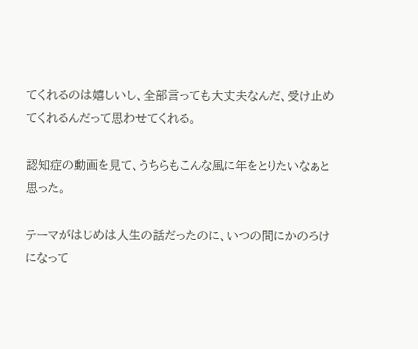てくれるのは嬉しいし、全部言っても大丈夫なんだ、受け止めてくれるんだって思わせてくれる。

認知症の動画を見て、うちらもこんな風に年をとりたいなぁと思った。

テーマがはじめは人生の話だったのに、いつの間にかのろけになって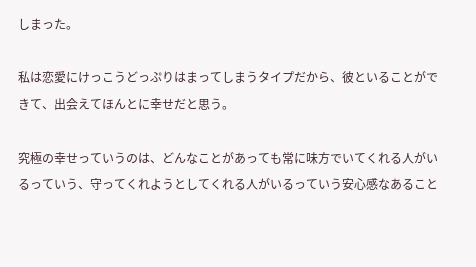しまった。

私は恋愛にけっこうどっぷりはまってしまうタイプだから、彼といることができて、出会えてほんとに幸せだと思う。

究極の幸せっていうのは、どんなことがあっても常に味方でいてくれる人がいるっていう、守ってくれようとしてくれる人がいるっていう安心感なあること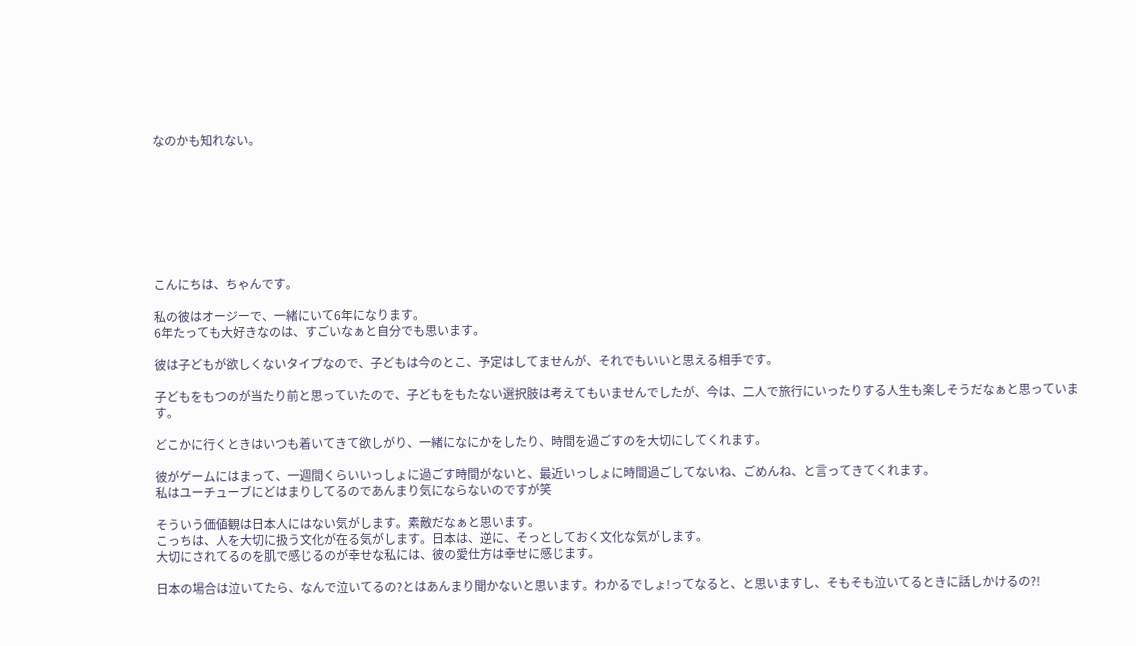なのかも知れない。








こんにちは、ちゃんです。

私の彼はオージーで、一緒にいて6年になります。
6年たっても大好きなのは、すごいなぁと自分でも思います。

彼は子どもが欲しくないタイプなので、子どもは今のとこ、予定はしてませんが、それでもいいと思える相手です。

子どもをもつのが当たり前と思っていたので、子どもをもたない選択肢は考えてもいませんでしたが、今は、二人で旅行にいったりする人生も楽しそうだなぁと思っています。

どこかに行くときはいつも着いてきて欲しがり、一緒になにかをしたり、時間を過ごすのを大切にしてくれます。

彼がゲームにはまって、一週間くらいいっしょに過ごす時間がないと、最近いっしょに時間過ごしてないね、ごめんね、と言ってきてくれます。
私はユーチューブにどはまりしてるのであんまり気にならないのですが笑

そういう価値観は日本人にはない気がします。素敵だなぁと思います。
こっちは、人を大切に扱う文化が在る気がします。日本は、逆に、そっとしておく文化な気がします。
大切にされてるのを肌で感じるのが幸せな私には、彼の愛仕方は幸せに感じます。

日本の場合は泣いてたら、なんで泣いてるの?とはあんまり聞かないと思います。わかるでしょ!ってなると、と思いますし、そもそも泣いてるときに話しかけるの?!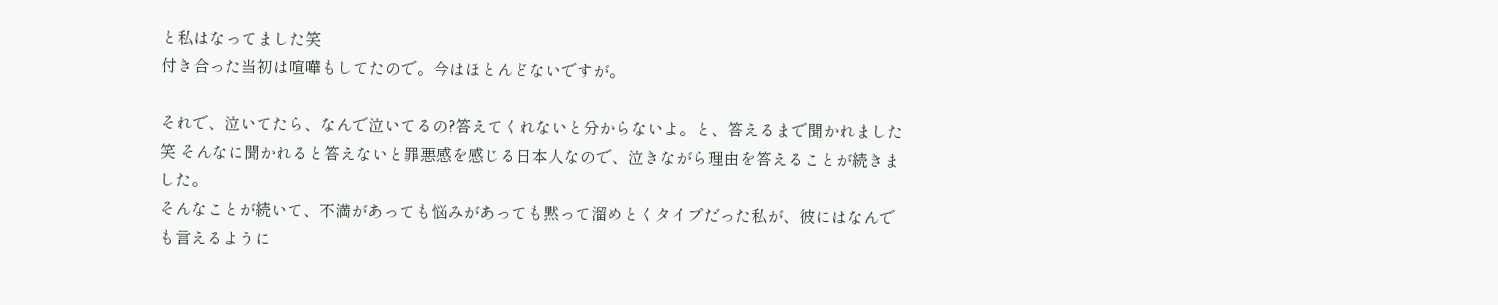と私はなってました笑
付き合った当初は喧嘩もしてたので。今はほとんどないですが。

それで、泣いてたら、なんで泣いてるの?答えてくれないと分からないよ。と、答えるまで聞かれました笑 そんなに聞かれると答えないと罪悪感を感じる日本人なので、泣きながら理由を答えることが続きました。
そんなことが続いて、不満があっても悩みがあっても黙って溜めとくタイプだった私が、彼にはなんでも言えるように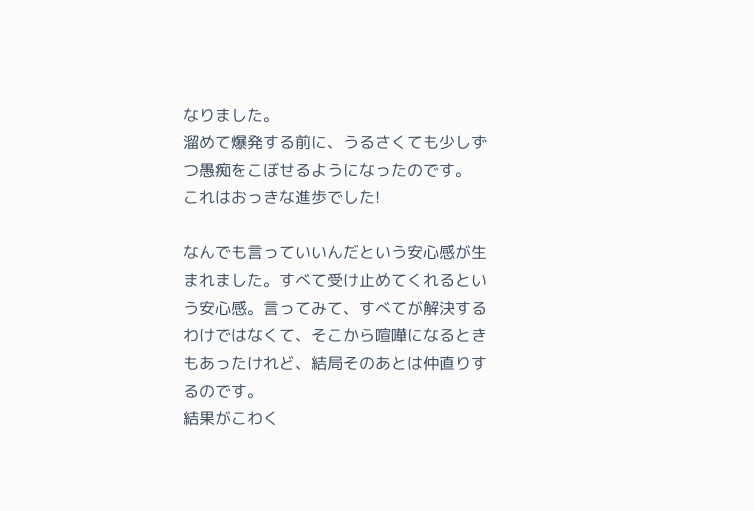なりました。
溜めて爆発する前に、うるさくても少しずつ愚痴をこぼせるようになったのです。
これはおっきな進歩でした!

なんでも言っていいんだという安心感が生まれました。すべて受け止めてくれるという安心感。言ってみて、すべてが解決するわけではなくて、そこから喧嘩になるときもあったけれど、結局そのあとは仲直りするのです。
結果がこわく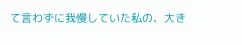て言わずに我慢していた私の、大き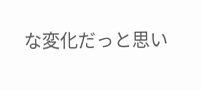な変化だっと思い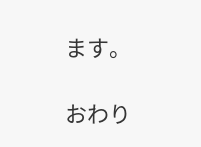ます。

おわり